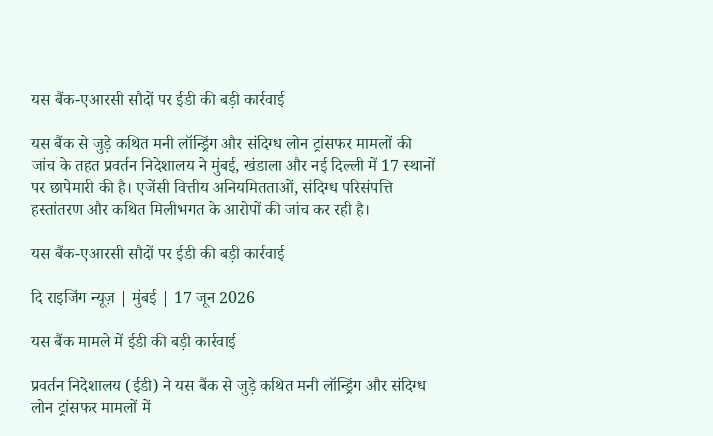यस बैंक-एआरसी सौदों पर ईडी की बड़ी कार्रवाई

यस बैंक से जुड़े कथित मनी लॉन्ड्रिंग और संदिग्ध लोन ट्रांसफर मामलों की जांच के तहत प्रवर्तन निदेशालय ने मुंबई, खंडाला और नई दिल्ली में 17 स्थानों पर छापेमारी की है। एजेंसी वित्तीय अनियमितताओं, संदिग्ध परिसंपत्ति हस्तांतरण और कथित मिलीभगत के आरोपों की जांच कर रही है।

यस बैंक-एआरसी सौदों पर ईडी की बड़ी कार्रवाई

दि राइजिंग न्यूज़ | मुंबई | 17 जून 2026

यस बैंक मामले में ईडी की बड़ी कार्रवाई

प्रवर्तन निदेशालय (ईडी) ने यस बैंक से जुड़े कथित मनी लॉन्ड्रिंग और संदिग्ध लोन ट्रांसफर मामलों में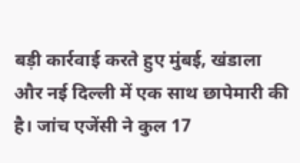बड़ी कार्रवाई करते हुए मुंबई, खंडाला और नई दिल्ली में एक साथ छापेमारी की है। जांच एजेंसी ने कुल 17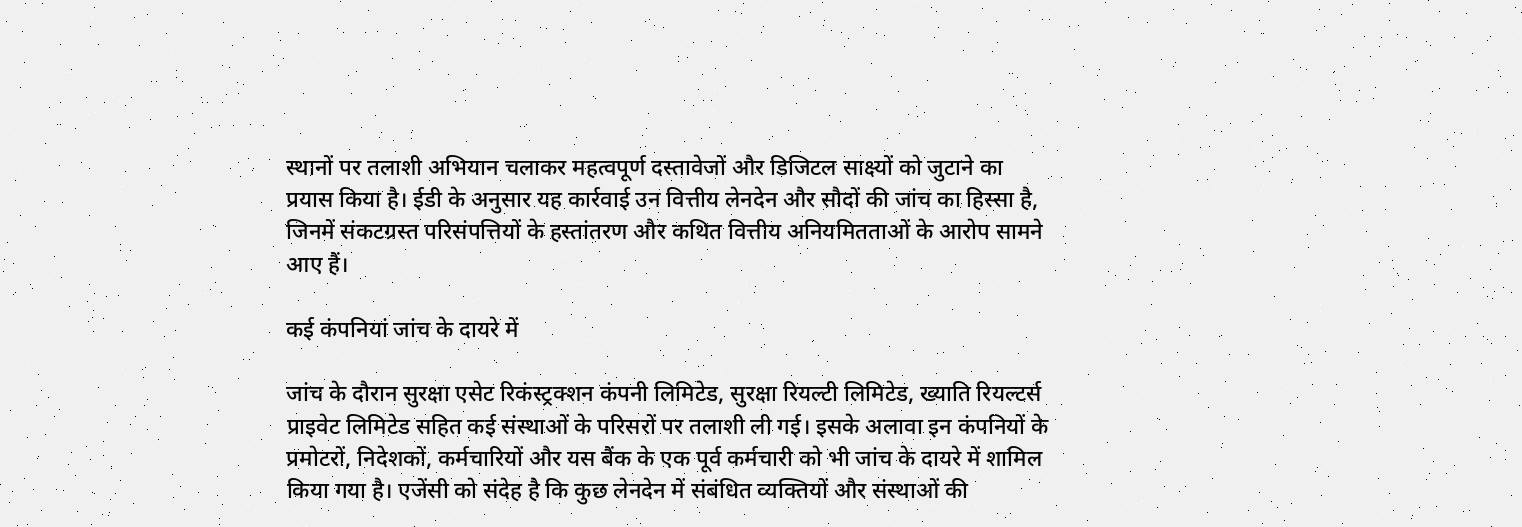स्थानों पर तलाशी अभियान चलाकर महत्वपूर्ण दस्तावेजों और डिजिटल साक्ष्यों को जुटाने का प्रयास किया है। ईडी के अनुसार यह कार्रवाई उन वित्तीय लेनदेन और सौदों की जांच का हिस्सा है, जिनमें संकटग्रस्त परिसंपत्तियों के हस्तांतरण और कथित वित्तीय अनियमितताओं के आरोप सामने आए हैं।

कई कंपनियां जांच के दायरे में

जांच के दौरान सुरक्षा एसेट रिकंस्ट्रक्शन कंपनी लिमिटेड, सुरक्षा रियल्टी लिमिटेड, ख्याति रियल्टर्स प्राइवेट लिमिटेड सहित कई संस्थाओं के परिसरों पर तलाशी ली गई। इसके अलावा इन कंपनियों के प्रमोटरों, निदेशकों, कर्मचारियों और यस बैंक के एक पूर्व कर्मचारी को भी जांच के दायरे में शामिल किया गया है। एजेंसी को संदेह है कि कुछ लेनदेन में संबंधित व्यक्तियों और संस्थाओं की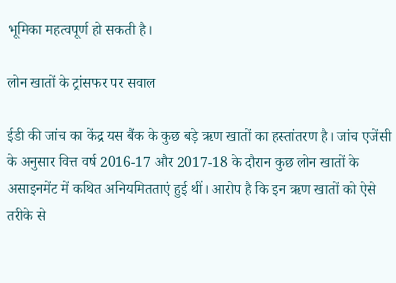भूमिका महत्वपूर्ण हो सकती है।

लोन खातों के ट्रांसफर पर सवाल

ईडी की जांच का केंद्र यस बैंक के कुछ बड़े ऋण खातों का हस्तांतरण है। जांच एजेंसी के अनुसार वित्त वर्ष 2016-17 और 2017-18 के दौरान कुछ लोन खातों के असाइनमेंट में कथित अनियमितताएं हुई थीं। आरोप है कि इन ऋण खातों को ऐसे तरीके से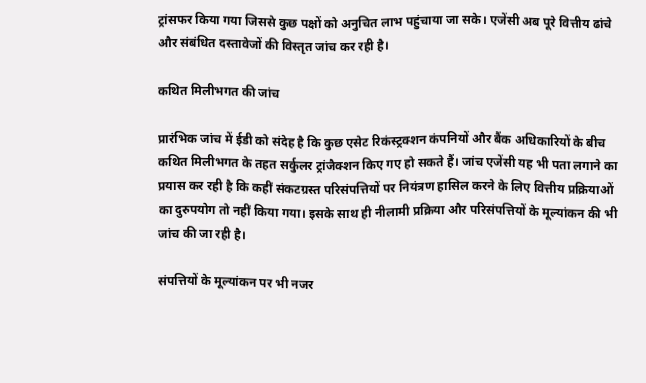ट्रांसफर किया गया जिससे कुछ पक्षों को अनुचित लाभ पहुंचाया जा सके। एजेंसी अब पूरे वित्तीय ढांचे और संबंधित दस्तावेजों की विस्तृत जांच कर रही है।

कथित मिलीभगत की जांच

प्रारंभिक जांच में ईडी को संदेह है कि कुछ एसेट रिकंस्ट्रक्शन कंपनियों और बैंक अधिकारियों के बीच कथित मिलीभगत के तहत सर्कुलर ट्रांजैक्शन किए गए हो सकते हैं। जांच एजेंसी यह भी पता लगाने का प्रयास कर रही है कि कहीं संकटग्रस्त परिसंपत्तियों पर नियंत्रण हासिल करने के लिए वित्तीय प्रक्रियाओं का दुरुपयोग तो नहीं किया गया। इसके साथ ही नीलामी प्रक्रिया और परिसंपत्तियों के मूल्यांकन की भी जांच की जा रही है।

संपत्तियों के मूल्यांकन पर भी नजर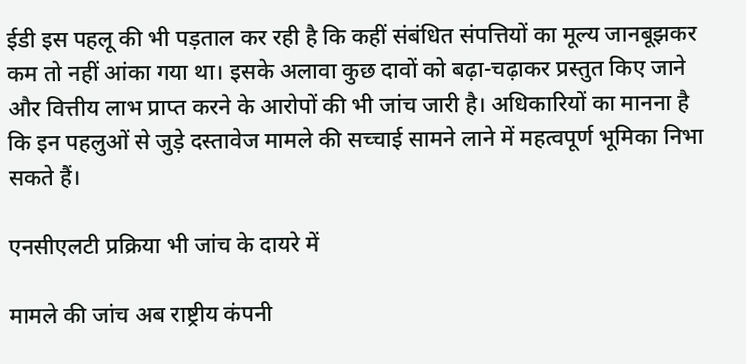ईडी इस पहलू की भी पड़ताल कर रही है कि कहीं संबंधित संपत्तियों का मूल्य जानबूझकर कम तो नहीं आंका गया था। इसके अलावा कुछ दावों को बढ़ा-चढ़ाकर प्रस्तुत किए जाने और वित्तीय लाभ प्राप्त करने के आरोपों की भी जांच जारी है। अधिकारियों का मानना है कि इन पहलुओं से जुड़े दस्तावेज मामले की सच्चाई सामने लाने में महत्वपूर्ण भूमिका निभा सकते हैं।

एनसीएलटी प्रक्रिया भी जांच के दायरे में

मामले की जांच अब राष्ट्रीय कंपनी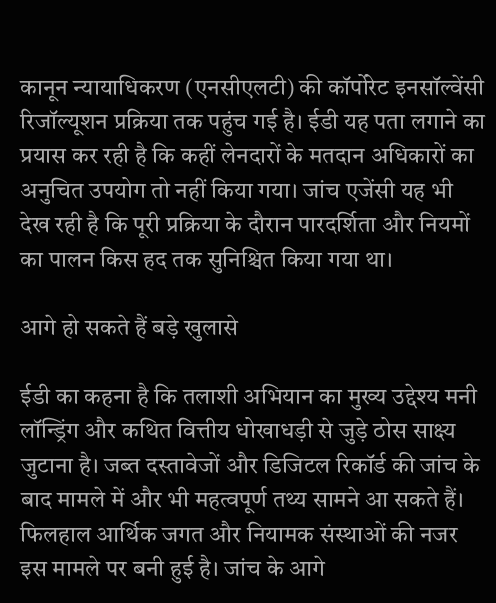कानून न्यायाधिकरण (एनसीएलटी) की कॉर्पोरेट इनसॉल्वेंसी रिजॉल्यूशन प्रक्रिया तक पहुंच गई है। ईडी यह पता लगाने का प्रयास कर रही है कि कहीं लेनदारों के मतदान अधिकारों का अनुचित उपयोग तो नहीं किया गया। जांच एजेंसी यह भी देख रही है कि पूरी प्रक्रिया के दौरान पारदर्शिता और नियमों का पालन किस हद तक सुनिश्चित किया गया था।

आगे हो सकते हैं बड़े खुलासे

ईडी का कहना है कि तलाशी अभियान का मुख्य उद्देश्य मनी लॉन्ड्रिंग और कथित वित्तीय धोखाधड़ी से जुड़े ठोस साक्ष्य जुटाना है। जब्त दस्तावेजों और डिजिटल रिकॉर्ड की जांच के बाद मामले में और भी महत्वपूर्ण तथ्य सामने आ सकते हैं। फिलहाल आर्थिक जगत और नियामक संस्थाओं की नजर इस मामले पर बनी हुई है। जांच के आगे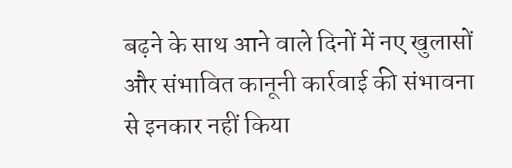बढ़ने के साथ आने वाले दिनों में नए खुलासों और संभावित कानूनी कार्रवाई की संभावना से इनकार नहीं किया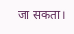जा सकता।